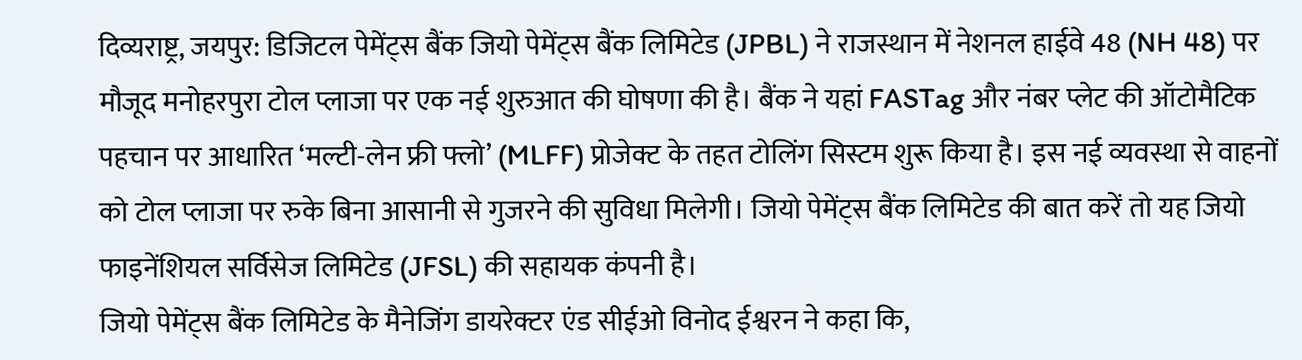दिव्यराष्ट्र, जयपुर: डिजिटल पेमेंट्स बैंक जियो पेमेंट्स बैंक लिमिटेड (JPBL) ने राजस्थान में नेशनल हाईवे 48 (NH 48) पर मौजूद मनोहरपुरा टोल प्लाजा पर एक नई शुरुआत की घोषणा की है। बैंक ने यहां FASTag और नंबर प्लेट की ऑटोमैटिक पहचान पर आधारित ‘मल्टी-लेन फ्री फ्लो’ (MLFF) प्रोजेक्ट के तहत टोलिंग सिस्टम शुरू किया है। इस नई व्यवस्था से वाहनों को टोल प्लाजा पर रुके बिना आसानी से गुजरने की सुविधा मिलेगी। जियो पेमेंट्स बैंक लिमिटेड की बात करें तो यह जियो फाइनेंशियल सर्विसेज लिमिटेड (JFSL) की सहायक कंपनी है।
जियो पेमेंट्स बैंक लिमिटेड के मैनेजिंग डायरेक्टर एंड सीईओ विनोद ईश्वरन ने कहा कि,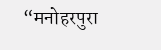“मनोहरपुरा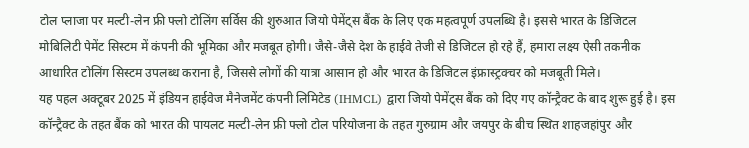टोल प्लाजा पर मल्टी-लेन फ्री फ्लो टोलिंग सर्विस की शुरुआत जियो पेमेंट्स बैंक के लिए एक महत्वपूर्ण उपलब्धि है। इससे भारत के डिजिटल मोबिलिटी पेमेंट सिस्टम में कंपनी की भूमिका और मजबूत होगी। जैसे-जैसे देश के हाईवे तेजी से डिजिटल हो रहे हैं, हमारा लक्ष्य ऐसी तकनीक आधारित टोलिंग सिस्टम उपलब्ध कराना है, जिससे लोगों की यात्रा आसान हो और भारत के डिजिटल इंफ्रास्ट्रक्चर को मजबूती मिले।
यह पहल अक्टूबर 2025 में इंडियन हाईवेज मैनेजमेंट कंपनी लिमिटेड (IHMCL) द्वारा जियो पेमेंट्स बैंक को दिए गए कॉन्ट्रैक्ट के बाद शुरू हुई है। इस कॉन्ट्रैक्ट के तहत बैंक को भारत की पायलट मल्टी-लेन फ्री फ्लो टोल परियोजना के तहत गुरुग्राम और जयपुर के बीच स्थित शाहजहांपुर और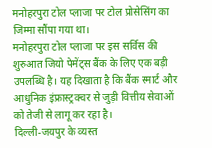मनोहरपुरा टोल प्लाजा पर टोल प्रोसेसिंग का जिम्मा सौंपा गया था।
मनोहरपुरा टोल प्लाजा पर इस सर्विस की शुरुआत जियो पेमेंट्स बैंक के लिए एक बड़ी उपलब्धि है। यह दिखाता है कि बैंक स्मार्ट और आधुनिक इंफ्रास्ट्रक्चर से जुड़ी वित्तीय सेवाओं को तेजी से लागू कर रहा है।
दिल्ली-जयपुर के व्यस्त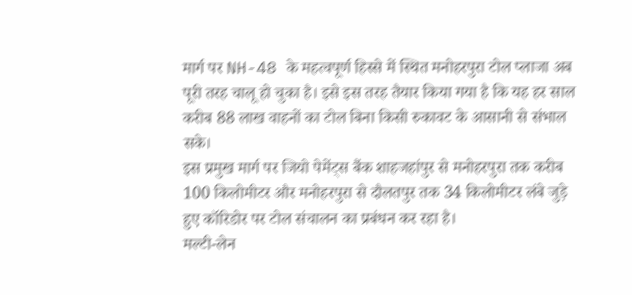मार्ग पर NH-48 के महत्वपूर्ण हिस्से में स्थित मनोहरपुरा टोल प्लाजा अब पूरी तरह चालू हो चुका है। इसे इस तरह तैयार किया गया है कि यह हर साल करीब 88 लाख वाहनों का टोल बिना किसी रुकावट के आसानी से संभाल सके।
इस प्रमुख मार्ग पर जियो पेमेंट्स बैंक शाहजहांपुर से मनोहरपुरा तक करीब 100 किलोमीटर और मनोहरपुरा से दौलतपुर तक 34 किलोमीटर लंबे जुड़े हुए कॉरिडोर पर टोल संचालन का प्रबंधन कर रहा है।
मल्टी-लेन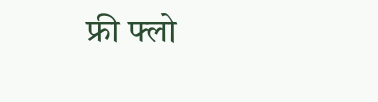फ्री फ्लो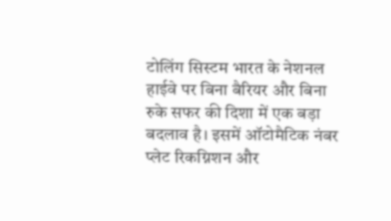टोलिंग सिस्टम भारत के नेशनल हाईवे पर बिना बैरियर और बिना रुके सफर की दिशा में एक बड़ा बदलाव है। इसमें ऑटोमैटिक नंबर प्लेट रिकग्निशन और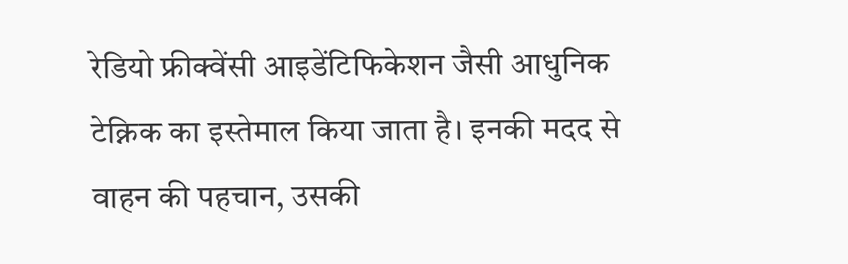रेडियो फ्रीक्वेंसी आइडेंटिफिकेशन जैसी आधुनिक टेक्निक का इस्तेमाल किया जाता है। इनकी मदद से वाहन की पहचान, उसकी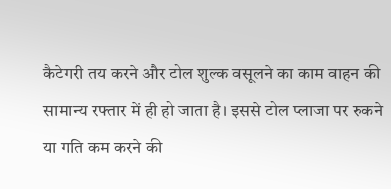कैटेगरी तय करने और टोल शुल्क वसूलने का काम वाहन की सामान्य रफ्तार में ही हो जाता है। इससे टोल प्लाजा पर रुकने या गति कम करने की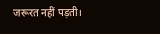जरूरत नहीं पड़ती।